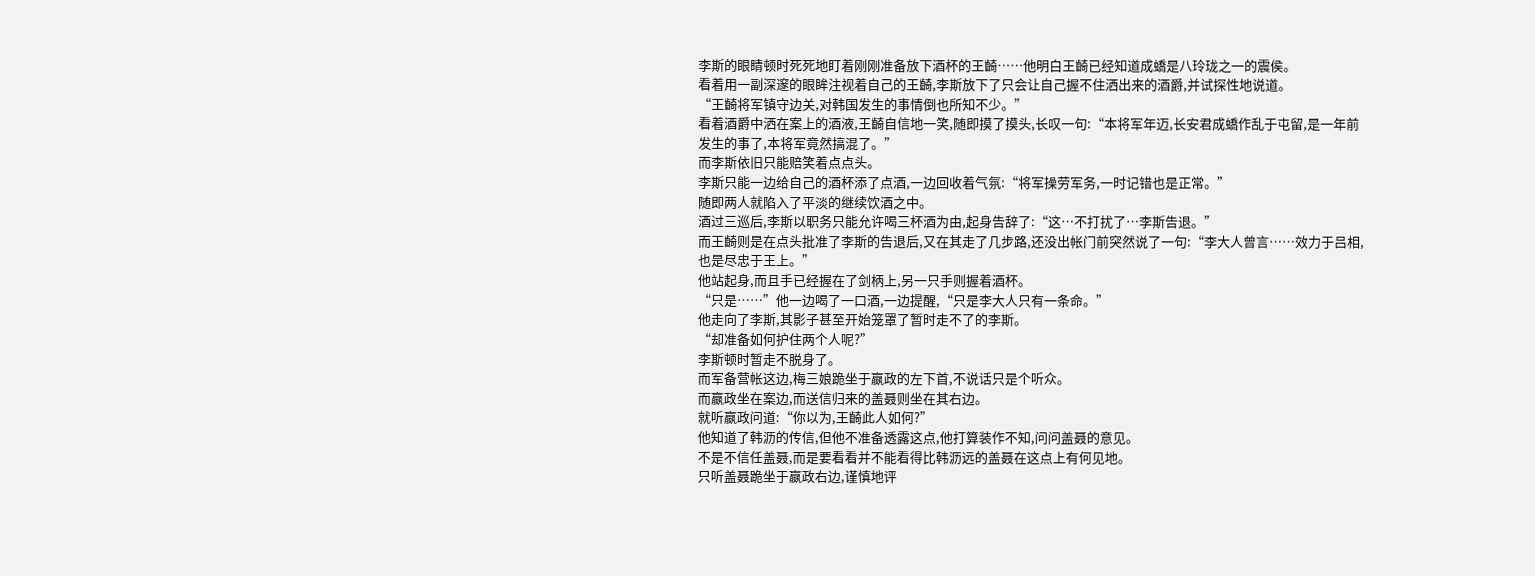李斯的眼睛顿时死死地盯着刚刚准备放下酒杯的王齮……他明白王齮已经知道成蟜是八玲珑之一的震侯。
看着用一副深邃的眼眸注视着自己的王齮,李斯放下了只会让自己握不住洒出来的酒爵,并试探性地说道。
“王齮将军镇守边关,对韩国发生的事情倒也所知不少。”
看着酒爵中洒在案上的酒液,王齮自信地一笑,随即摸了摸头,长叹一句:“本将军年迈,长安君成蟜作乱于屯留,是一年前发生的事了,本将军竟然搞混了。”
而李斯依旧只能赔笑着点点头。
李斯只能一边给自己的酒杯添了点酒,一边回收着气氛:“将军操劳军务,一时记错也是正常。”
随即两人就陷入了平淡的继续饮酒之中。
酒过三巡后,李斯以职务只能允许喝三杯酒为由,起身告辞了:“这…不打扰了…李斯告退。”
而王齮则是在点头批准了李斯的告退后,又在其走了几步路,还没出帐门前突然说了一句:“李大人曾言……效力于吕相,也是尽忠于王上。”
他站起身,而且手已经握在了剑柄上,另一只手则握着酒杯。
“只是……”他一边喝了一口酒,一边提醒,“只是李大人只有一条命。”
他走向了李斯,其影子甚至开始笼罩了暂时走不了的李斯。
“却准备如何护住两个人呢?”
李斯顿时暂走不脱身了。
而军备营帐这边,梅三娘跪坐于嬴政的左下首,不说话只是个听众。
而嬴政坐在案边,而送信归来的盖聂则坐在其右边。
就听嬴政问道:“你以为,王齮此人如何?”
他知道了韩沥的传信,但他不准备透露这点,他打算装作不知,问问盖聂的意见。
不是不信任盖聂,而是要看看并不能看得比韩沥远的盖聂在这点上有何见地。
只听盖聂跪坐于嬴政右边,谨慎地评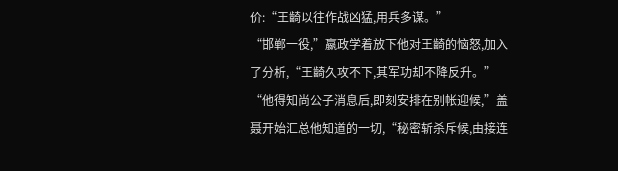价:“王齮以往作战凶猛,用兵多谋。”
“邯郸一役,”嬴政学着放下他对王齮的恼怒,加入了分析,“王齮久攻不下,其军功却不降反升。”
“他得知尚公子消息后,即刻安排在别帐迎候,”盖聂开始汇总他知道的一切,“秘密斩杀斥候,由接连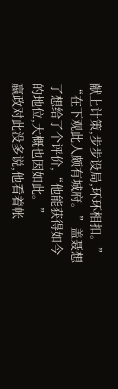献上计策,步步设局,环环相扣。”
“在下观此人颇有城府。”盖聂想了想给了个评价,“他能获得如今的地位,大概也因如此。”
嬴政对此没多说,他看着帐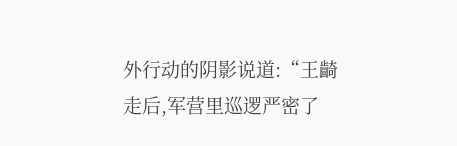外行动的阴影说道:“王齮走后,军营里巡逻严密了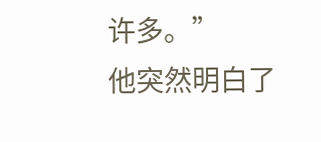许多。”
他突然明白了